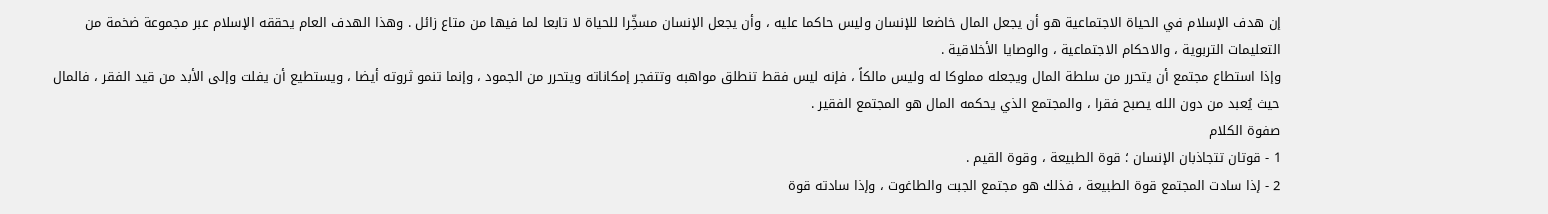إن هدف الإسلام في الحياة الاجتماعية هو أن يجعل المال خاضعا للإنسان وليس حاكما عليه ، وأن يجعل الإنسان مسخِّرا للحياة لا تابعا لما فيها من متاع زائل . وهذا الهدف العام يحققه الإسلام عبر مجموعة ضخمة من التعليمات التربوية ، والاحكام الاجتماعية ، والوصايا الأخلاقية .
وإذا استطاع مجتمع أن يتحرر من سلطة المال ويجعله مملوكا له وليس مالكاً ، فإنه ليس فقط تنطلق مواهبه وتتفجر إمكاناته ويتحرر من الجمود ، وإنما تنمو ثروته أيضا ، ويستطيع أن يفلت وإلى الأبد من قيد الفقر ، فالمال حيث يُعبد من دون الله يصبح فقرا ، والمجتمع الذي يحكمه المال هو المجتمع الفقير .
صفوة الكلام
1 - قوتان تتجاذبان الإنسان ؛ قوة الطبيعة ، وقوة القيم .
2 - إذا سادت المجتمع قوة الطبيعة ، فذلك هو مجتمع الجبت والطاغوت ، وإذا سادته قوة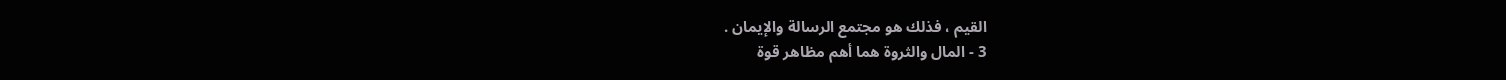القيم ، فذلك هو مجتمع الرسالة والإيمان .
3 - المال والثروة هما أهم مظاهر قوة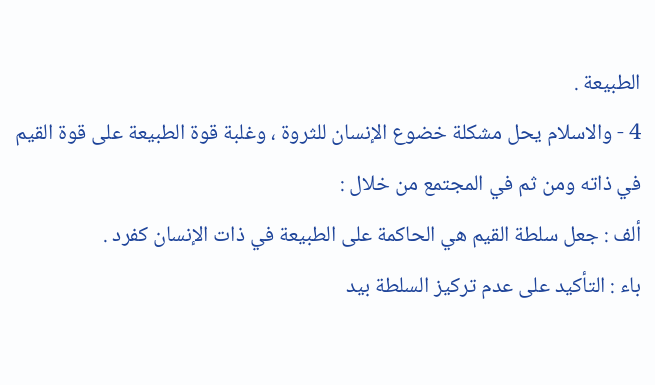الطبيعة .
4 - والاسلام يحل مشكلة خضوع الإنسان للثروة ، وغلبة قوة الطبيعة على قوة القيم في ذاته ومن ثم في المجتمع من خلال :
ألف : جعل سلطة القيم هي الحاكمة على الطبيعة في ذات الإنسان كفرد .
باء : التأكيد على عدم تركيز السلطة بيد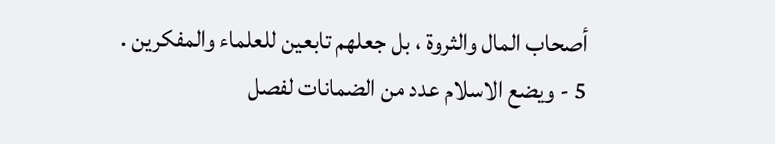أصحاب المال والثروة ، بل جعلهم تابعين للعلماء والمفكرين .
5 - ويضع الاسلام عدد من الضمانات لفصل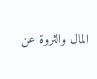المال والثروة عن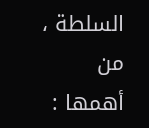السلطة ، من أهمها :